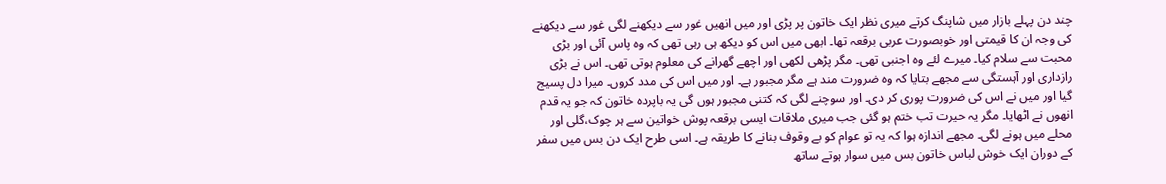چند دن پہلے بازار میں شاپنگ کرتے میری نظر ایک خاتون پر پڑی اور میں انھیں غور سے دیکھنے لگی غور سے دیکھنے کی وجہ ان کا قیمتی اور خوبصورت عربی برقعہ تھا۔ ابھی میں اس کو دیکھ ہی رہی تھی کہ وہ پاس آئی اور بڑی محبت سے سلام کیا۔ میرے لئے وہ اجنبی تھی۔ مگر پڑھی لکھی اور اچھے گھرانے کی معلوم ہوتی تھی۔ اس نے بڑی رازداری اور آہستگی سے مجھے بتایا کہ وہ ضرورت مند ہے مگر مجبور ہے۔ اور میں اس کی مدد کروں۔ میرا دل پسیج گیا اور میں نے اس کی ضرورت پوری کر دی۔ اور سوچنے لگی کہ کتنی مجبور ہوں گی یہ باپردہ خاتون کہ جو یہ قدم انھوں نے اٹھایا۔ مگر یہ حیرت تب ختم ہو گئی جب میری ملاقات ایسی برقعہ پوش خواتین سے ہر چوک،گلی اور محلے میں ہونے لگی۔ مجھے اندازہ ہوا کہ یہ تو عوام کو بے وقوف بنانے کا طریقہ ہے۔ اسی طرح ایک دن بس میں سفر کے دوران ایک خوش لباس خاتون بس میں سوار ہوتے ساتھ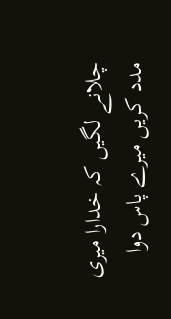چلانے لگیں کہ خدارا میری مدد کریں میرے پاس دوا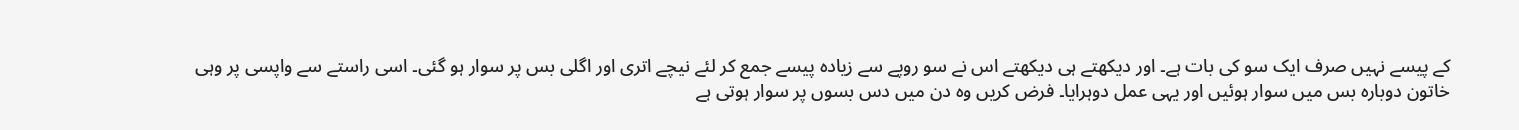کے پیسے نہیں صرف ایک سو کی بات ہے۔ اور دیکھتے ہی دیکھتے اس نے سو روپے سے زیادہ پیسے جمع کر لئے نیچے اتری اور اگلی بس پر سوار ہو گئی۔ اسی راستے سے واپسی پر وہی خاتون دوبارہ بس میں سوار ہوئیں اور یہی عمل دوہرایا۔ فرض کریں وہ دن میں دس بسوں پر سوار ہوتی ہے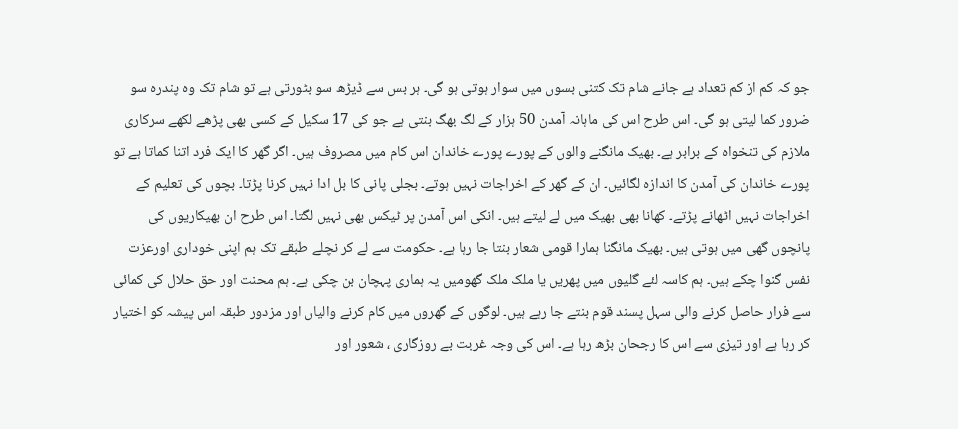جو کہ کم از کم تعداد ہے جانے شام تک کتنی بسوں میں سوار ہوتی ہو گی۔ ہر بس سے ڈیڑھ سو بٹورتی ہے تو شام تک وہ پندرہ سو ضرور کما لیتی ہو گی۔ اس طرح اس کی ماہانہ آمدن 50 ہزار کے لگ بھگ بنتی ہے جو کی 17 سکیل کے کسی بھی پڑھے لکھے سرکاری ملازم کی تنخواہ کے برابر ہے۔ بھیک مانگنے والوں کے پورے پورے خاندان اس کام میں مصروف ہیں۔ اگر گھر کا ایک فرد اتنا کماتا ہے تو پورے خاندان کی آمدن کا اندازہ لگائیں۔ ان کے گھر کے اخراجات نہیں ہوتے۔ بجلی پانی کا بل ادا نہیں کرنا پڑتا۔ بچوں کی تعلیم کے اخراجات نہیں اٹھانے پڑتے۔ کھانا بھی بھیک میں لے لیتے ہیں۔ انکی اس آمدن پر ٹیکس بھی نہیں لگتا۔ اس طرح ان بھیکاریوں کی پانچوں گھی میں ہوتی ہیں۔ بھیک مانگنا ہمارا قومی شعار بنتا جا رہا ہے۔ حکومت سے لے کر نچلے طبقے تک ہم اپنی خوداری اورعزت نفس گنوا چکے ہیں۔ ہم کاسہ لئے گلیوں میں پھریں یا ملک ملک گھومیں یہ ہماری پہچان بن چکی ہے۔ ہم محنت اور حق حلال کی کمائی سے فرار حاصل کرنے والی سہل پسند قوم بنتے جا رہے ہیں۔ لوگوں کے گھروں میں کام کرنے والیاں اور مزدور طبقہ اس پیشہ کو اختیار کر رہا ہے اور تیزی سے اس کا رجحان بڑھ رہا ہے۔ اس کی وجہ غربت بے روزگاری ، شعور اور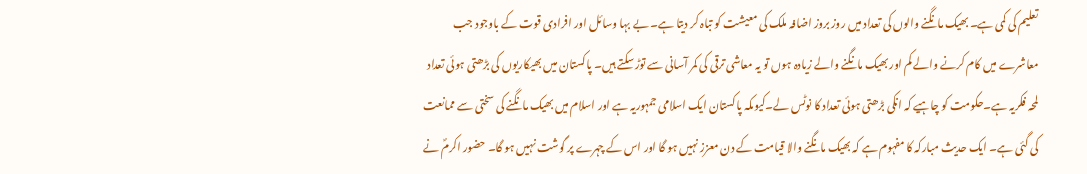تعلیم کی کمی ہے۔ بھیک مانگنے والوں کی تعداد میں روز بروز اضافہ ملک کی معیشت کو تباہ کر دیتا ہے۔ بے بہا وسائل اور افرادی قوت کے باوجود جب معاشرے میں کام کرنے والے کم اور بھیک مانگنے والے زیادہ ہوں تو یہ معاشی ترقی کی کمر آسانی سے توڑ سکتے ہیں۔ پاکستان میں بھیکاریوں کی بڑھتی ہوئی تعداد لمحہ فکریہ ہے۔حکومت کو چاہیے کہ انکی بڑھتی ہوئی تعداد کا نوٹس لے۔کیوںکہ پاکستان ایک اسلامی جمہوریہ ہے اور اسلام میں بھیک مانگنے کی سختی سے ممانعت کی گئی ہے۔ ایک حدیث مبارکہ کا مفہوم ہے کہ بھیک مانگنے والا قیامت کے دن معزز نہیں ہو گا اور اس کے چہرے پر گوشت نہیں ہو گا۔ حضور اکرمؐ نے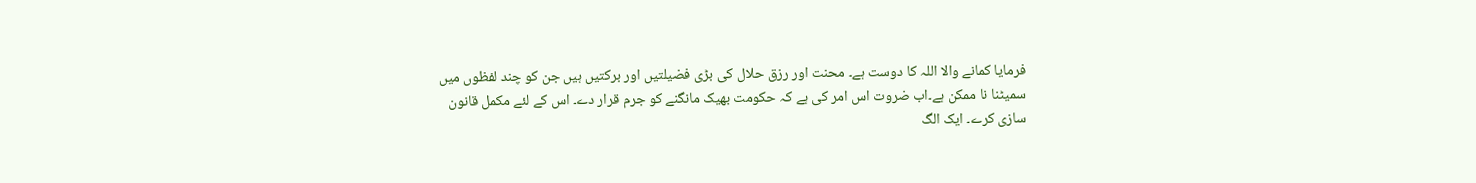فرمایا کمانے والا اللہ کا دوست ہے۔ محنت اور رزق حلال کی بڑی فضیلتیں اور برکتیں ہیں جن کو چند لفظوں میں سمیٹنا نا ممکن ہے۔اب ضروت اس امر کی ہے کہ حکومت بھیک مانگنے کو جرم قرار دے۔ اس کے لئے مکمل قانون سازی کرے۔ ایک الگ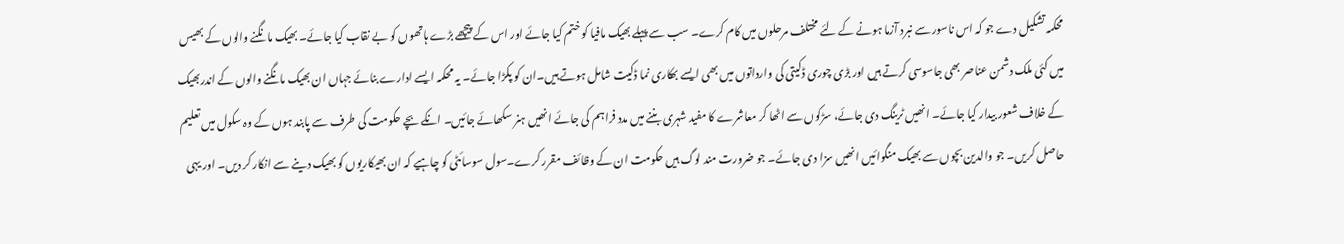محکمہ تشکیل دے جو کہ اس ناسور سے نبرد آزما ہونے کے لئے مختلف مرحلوں میں کام کرے۔ سب سے پہلے بھیک مافیا کو ختم کیا جائے اور اس کے پیچھے بڑے ہاتھوں کو بے نقاب کیا جائے۔ بھیک مانگنے والوں کے بھیس میں کئی ملک دشمن عناصر بھی جاسوسی کرتے ہیں اور بڑی چوری ڈکیتی کی وارداتوں میں بھی ایسے بھکاری نما ڈکیت شامل ہوتے ہیں۔ان کو پکڑا جائے۔ یہ محکمہ ایسے ادارے بنائے جہاں ان بھیک مانگنے والوں کے اندربھیک کے خلاف شعور بیدار کیا جائے۔ انھیں ٹرینگ دی جائے، سڑکوں سے اٹھا کر معاشرے کا مفید شہری بننے میں مدد فراہم کی جائے انھیں ہنر سکھائے جائیں۔ انکے بچے حکومت کی طرف سے پابند ہوں کے وہ سکول میں تعلیم حاصل کریں۔ جو والدین بچوں سے بھیک منگوائیں انھیں سزا دی جائے۔ جو ضرورت مند لوگ ہیں حکومت ان کے وظائف مقرر کرے۔سول سوسائٹی کو چاہیے کہ ان بھیکاریوں کو بھیک دینے سے انکار کر دیں۔ اور یہی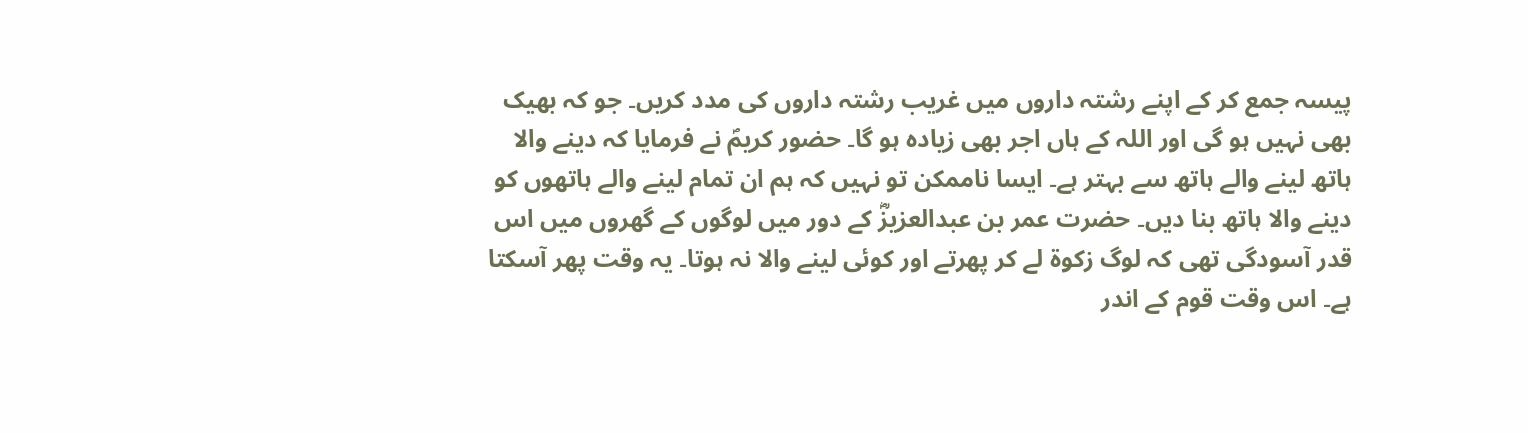پیسہ جمع کر کے اپنے رشتہ داروں میں غریب رشتہ داروں کی مدد کریں۔ جو کہ بھیک بھی نہیں ہو گی اور اللہ کے ہاں اجر بھی زیادہ ہو گا۔ حضور کریمؐ نے فرمایا کہ دینے والا ہاتھ لینے والے ہاتھ سے بہتر ہے۔ ایسا ناممکن تو نہیں کہ ہم ان تمام لینے والے ہاتھوں کو دینے والا ہاتھ بنا دیں۔ حضرت عمر بن عبدالعزیزؓ کے دور میں لوگوں کے گھروں میں اس قدر آسودگی تھی کہ لوگ زکوۃ لے کر پھرتے اور کوئی لینے والا نہ ہوتا۔ یہ وقت پھر آسکتا ہے۔ اس وقت قوم کے اندر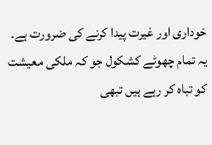خوداری اور غیرت پیدا کرنے کی ضرورت ہے۔ یہ تمام چھوٹے کشکول جو کہ ملکی معیشت کو تباہ کر رہے ہیں تبھی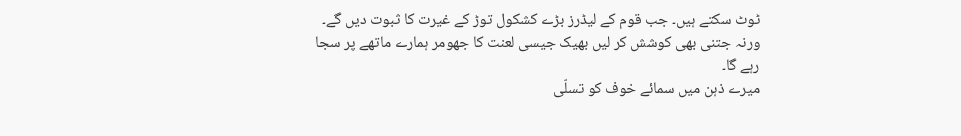ٹوٹ سکتے ہیں۔ جب قوم کے لیڈرز بڑے کشکول توڑ کے غیرت کا ثبوت دیں گے۔ ورنہ جتنی بھی کوشش کر لیں بھیک جیسی لعنت کا جھومر ہمارے ماتھے پر سجا رہے گا۔
میرے ذہن میں سمائے خوف کو تسلّی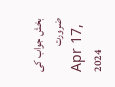بخش جواب کی ضرورت
Apr 17, 2024